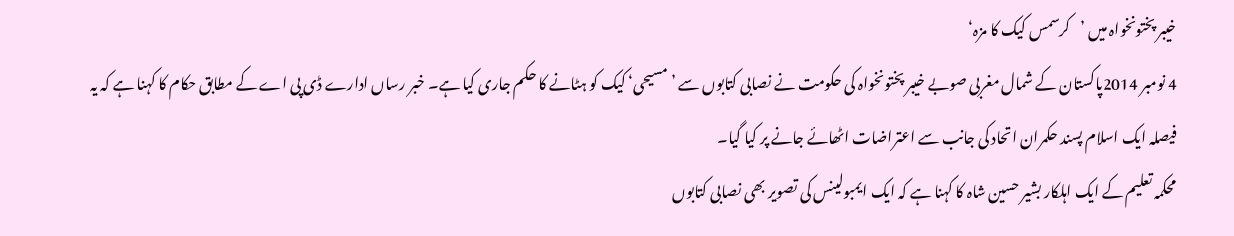خیبر پختونخواہ میں ’کرسمس کیک کا مزہ‘
4 نومبر 2014پاکستان کے شمال مغربی صوبے خیبر پختونخواہ کی حکومت نے نصابی کتابوں سے ’مسیحی‘ کیک کو ہٹانے کا حکم جاری کیا ہے۔ خبر رساں ادارے ڈی پی اے کے مطابق حکام کا کہنا ہے کہ یہ فیصلہ ایک اسلام پسند حکمران اتحاد کی جانب سے اعتراضات اٹھائے جانے پر کیا گیا۔
محکمہ تعلیم کے ایک اہلکار بشیر حسین شاہ کا کہنا ہے کہ ایک ایمبولینس کی تصویر بھی نصابی کتابوں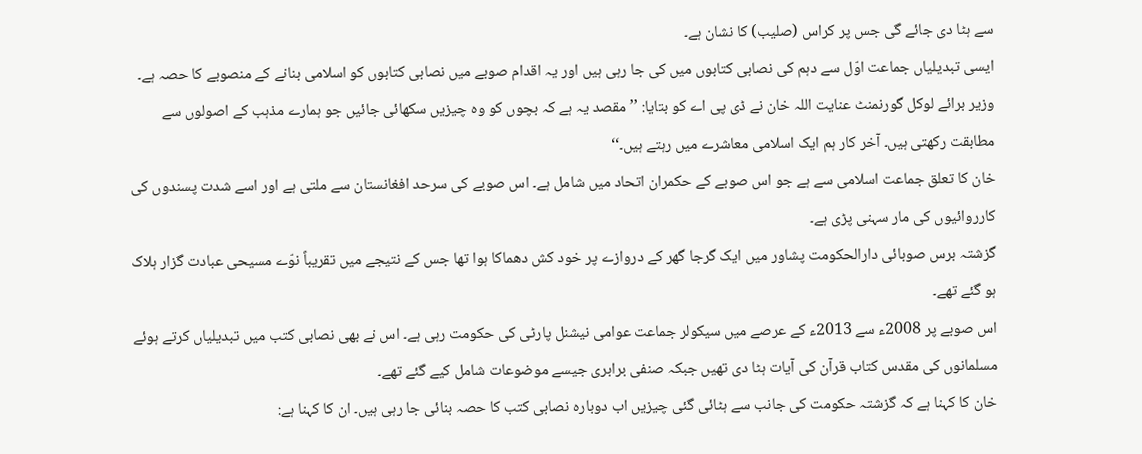سے ہٹا دی جائے گی جس پر کراس (صلیب) کا نشان ہے۔
ایسی تبدیلیاں جماعت اوّل سے دہم کی نصابی کتابوں میں کی جا رہی ہیں اور یہ اقدام صوبے میں نصابی کتابوں کو اسلامی بنانے کے منصوبے کا حصہ ہے۔
وزیر برائے لوکل گورنمنٹ عنایت اللہ خان نے ڈی پی اے کو بتایا: ’’مقصد یہ ہے کہ بچوں کو وہ چیزیں سکھائی جائیں جو ہمارے مذہب کے اصولوں سے مطابقت رکھتی ہیں۔ آخر کار ہم ایک اسلامی معاشرے میں رہتے ہیں۔‘‘
خان کا تعلق جماعت اسلامی سے ہے جو اس صوبے کے حکمران اتحاد میں شامل ہے۔ اس صوبے کی سرحد افغانستان سے ملتی ہے اور اسے شدت پسندوں کی کارروائیوں کی مار سہنی پڑی ہے۔
گزشتہ برس صوبائی دارالحکومت پشاور میں ایک گرجا گھر کے دروازے پر خود کش دھماکا ہوا تھا جس کے نتیجے میں تقریباً نوّے مسیحی عبادت گزار ہلاک ہو گئے تھے۔
اس صوبے پر 2008ء سے 2013ء کے عرصے میں سیکولر جماعت عوامی نیشنل پارٹی کی حکومت رہی ہے۔ اس نے بھی نصابی کتب میں تبدیلیاں کرتے ہوئے مسلمانوں کی مقدس کتاب قرآن کی آیات ہٹا دی تھیں جبکہ صنفی برابری جیسے موضوعات شامل کیے گئے تھے۔
خان کا کہنا ہے کہ گزشتہ حکومت کی جانب سے ہٹائی گئی چیزیں اب دوبارہ نصابی کتب کا حصہ بنائی جا رہی ہیں۔ ان کا کہنا ہے: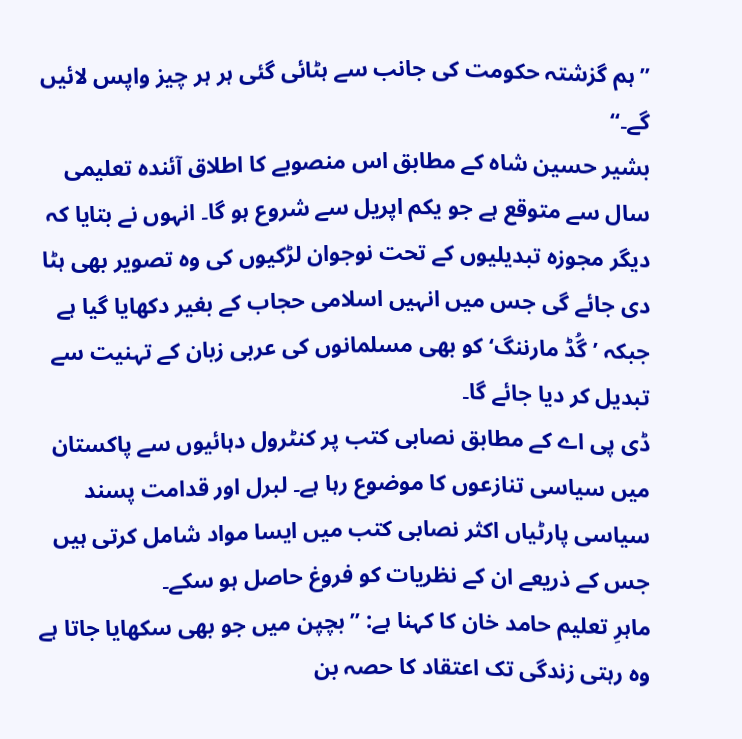’’ہم گزشتہ حکومت کی جانب سے ہٹائی گئی ہر ہر چیز واپس لائیں گے۔‘‘
بشیر حسین شاہ کے مطابق اس منصوبے کا اطلاق آئندہ تعلیمی سال سے متوقع ہے جو یکم اپریل سے شروع ہو گا۔ انہوں نے بتایا کہ دیگر مجوزہ تبدیلیوں کے تحت نوجوان لڑکیوں کی وہ تصویر بھی ہٹا دی جائے گی جس میں انہیں اسلامی حجاب کے بغیر دکھایا گیا ہے جبکہ ’گُڈ مارننگ‘ کو بھی مسلمانوں کی عربی زبان کے تہنیت سے تبدیل کر دیا جائے گا۔
ڈی پی اے کے مطابق نصابی کتب پر کنٹرول دہائیوں سے پاکستان میں سیاسی تنازعوں کا موضوع رہا ہے۔ لبرل اور قدامت پسند سیاسی پارٹیاں اکثر نصابی کتب میں ایسا مواد شامل کرتی ہیں جس کے ذریعے ان کے نظریات کو فروغ حاصل ہو سکے۔
ماہرِ تعلیم حامد خان کا کہنا ہے: ’’بچپن میں جو بھی سکھایا جاتا ہے وہ رہتی زندگی تک اعتقاد کا حصہ بن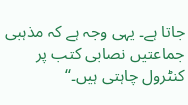جاتا ہے۔ یہی وجہ ہے کہ مذہبی جماعتیں نصابی کتب پر کنٹرول چاہتی ہیں۔‘‘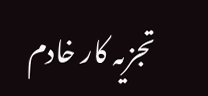تجزیہ کار خادم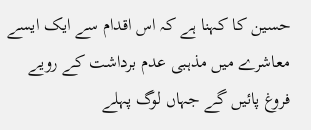حسین کا کہنا ہے کہ اس اقدام سے ایک ایسے معاشرے میں مذہبی عدم برداشت کے رویے فروغ پائیں گے جہاں لوگ پہلے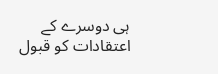ہی دوسرے کے اعتقادات کو قبول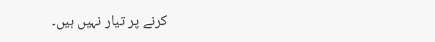کرنے پر تیار نہیں ہیں۔